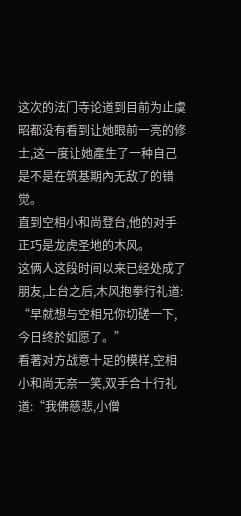这次的法门寺论道到目前为止虞昭都没有看到让她眼前一亮的修士,这一度让她產生了一种自己是不是在筑基期內无敌了的错觉。
直到空相小和尚登台,他的对手正巧是龙虎圣地的木风。
这俩人这段时间以来已经处成了朋友,上台之后,木风抱拳行礼道:
“早就想与空相兄你切磋一下,今日终於如愿了。”
看著对方战意十足的模样,空相小和尚无奈一笑,双手合十行礼道:“我佛慈悲,小僧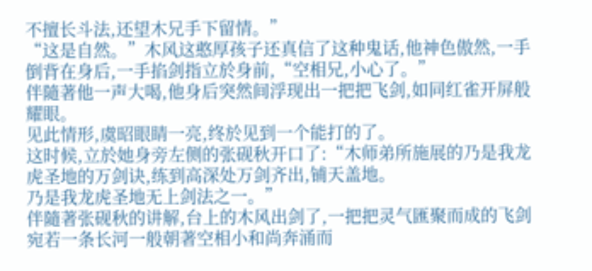不擅长斗法,还望木兄手下留情。”
“这是自然。”木风这憨厚孩子还真信了这种鬼话,他神色傲然,一手倒背在身后,一手掐剑指立於身前,“空相兄,小心了。”
伴隨著他一声大喝,他身后突然间浮现出一把把飞剑,如同红雀开屏般耀眼。
见此情形,虞昭眼睛一亮,终於见到一个能打的了。
这时候,立於她身旁左侧的张砚秋开口了:“木师弟所施展的乃是我龙虎圣地的万剑诀,练到高深处万剑齐出,铺天盖地。
乃是我龙虎圣地无上剑法之一。”
伴隨著张砚秋的讲解,台上的木风出剑了,一把把灵气匯聚而成的飞剑宛若一条长河一般朝著空相小和尚奔涌而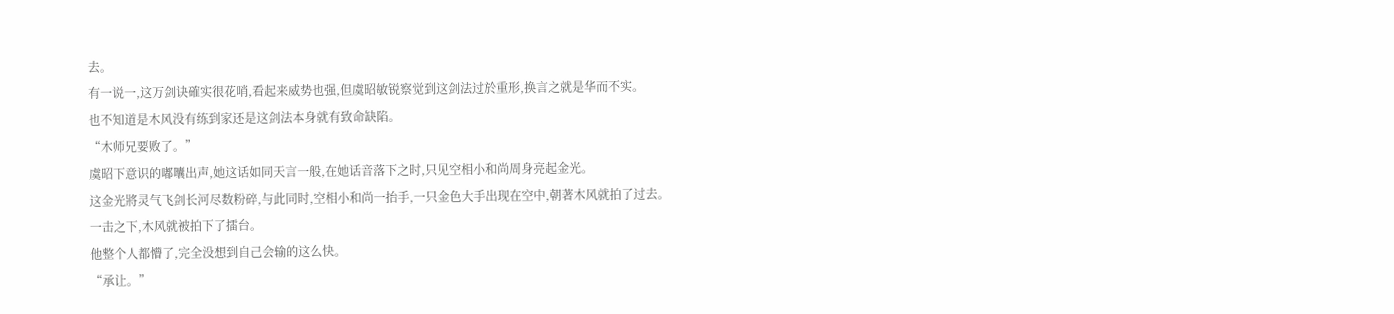去。
有一说一,这万剑诀確实很花哨,看起来威势也强,但虞昭敏锐察觉到这剑法过於重形,换言之就是华而不实。
也不知道是木风没有练到家还是这剑法本身就有致命缺陷。
“木师兄要败了。”
虞昭下意识的嘟囔出声,她这话如同天言一般,在她话音落下之时,只见空相小和尚周身亮起金光。
这金光將灵气飞剑长河尽数粉碎,与此同时,空相小和尚一抬手,一只金色大手出现在空中,朝著木风就拍了过去。
一击之下,木风就被拍下了擂台。
他整个人都懵了,完全没想到自己会输的这么快。
“承让。”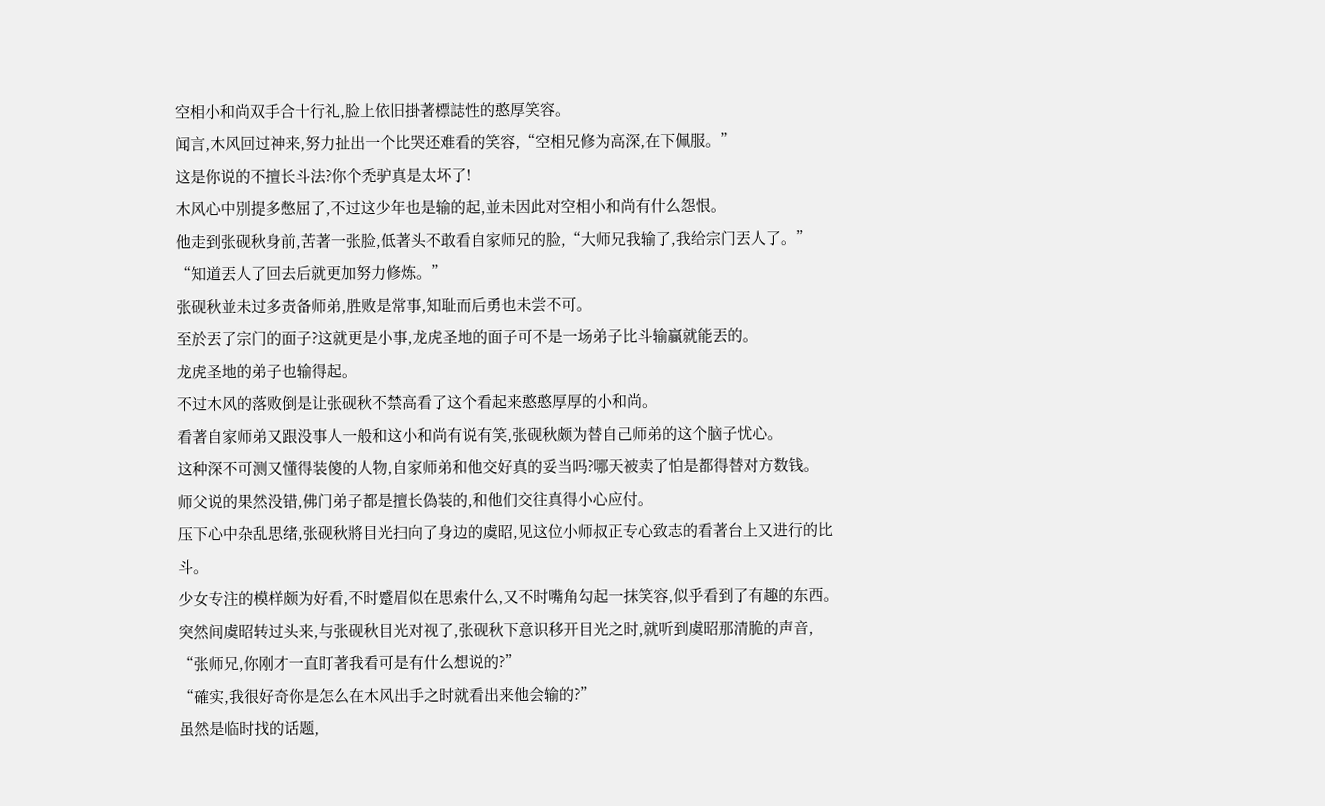空相小和尚双手合十行礼,脸上依旧掛著標誌性的憨厚笑容。
闻言,木风回过神来,努力扯出一个比哭还难看的笑容,“空相兄修为高深,在下佩服。”
这是你说的不擅长斗法?你个禿驴真是太坏了!
木风心中別提多憋屈了,不过这少年也是输的起,並未因此对空相小和尚有什么怨恨。
他走到张砚秋身前,苦著一张脸,低著头不敢看自家师兄的脸,“大师兄我输了,我给宗门丟人了。”
“知道丟人了回去后就更加努力修炼。”
张砚秋並未过多责备师弟,胜败是常事,知耻而后勇也未尝不可。
至於丟了宗门的面子?这就更是小事,龙虎圣地的面子可不是一场弟子比斗输贏就能丟的。
龙虎圣地的弟子也输得起。
不过木风的落败倒是让张砚秋不禁高看了这个看起来憨憨厚厚的小和尚。
看著自家师弟又跟没事人一般和这小和尚有说有笑,张砚秋颇为替自己师弟的这个脑子忧心。
这种深不可测又懂得装傻的人物,自家师弟和他交好真的妥当吗?哪天被卖了怕是都得替对方数钱。
师父说的果然没错,佛门弟子都是擅长偽装的,和他们交往真得小心应付。
压下心中杂乱思绪,张砚秋將目光扫向了身边的虞昭,见这位小师叔正专心致志的看著台上又进行的比斗。
少女专注的模样颇为好看,不时蹙眉似在思索什么,又不时嘴角勾起一抹笑容,似乎看到了有趣的东西。
突然间虞昭转过头来,与张砚秋目光对视了,张砚秋下意识移开目光之时,就听到虞昭那清脆的声音,
“张师兄,你刚才一直盯著我看可是有什么想说的?”
“確实,我很好奇你是怎么在木风出手之时就看出来他会输的?”
虽然是临时找的话题,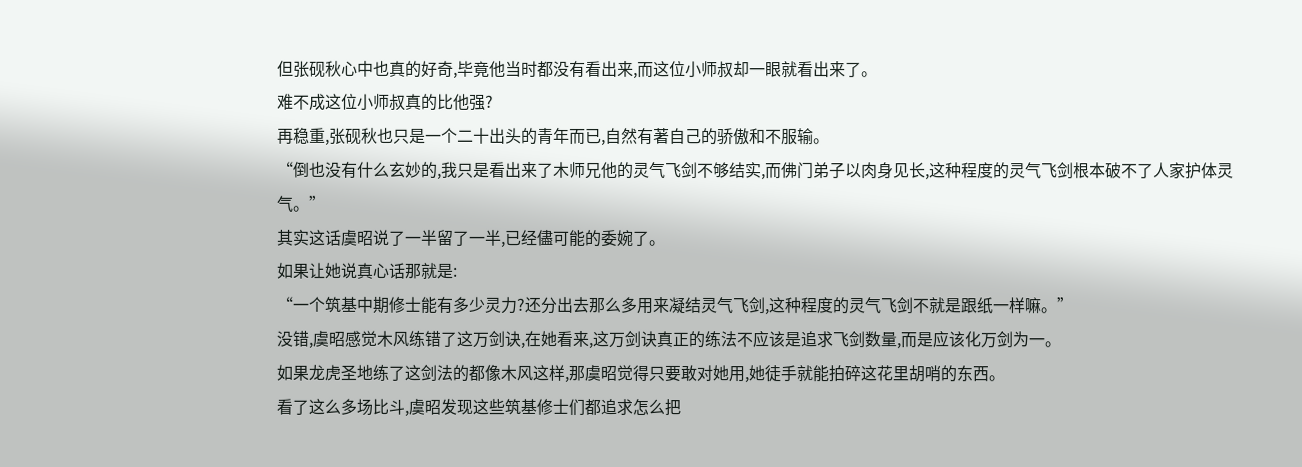但张砚秋心中也真的好奇,毕竟他当时都没有看出来,而这位小师叔却一眼就看出来了。
难不成这位小师叔真的比他强?
再稳重,张砚秋也只是一个二十出头的青年而已,自然有著自己的骄傲和不服输。
“倒也没有什么玄妙的,我只是看出来了木师兄他的灵气飞剑不够结实,而佛门弟子以肉身见长,这种程度的灵气飞剑根本破不了人家护体灵气。”
其实这话虞昭说了一半留了一半,已经儘可能的委婉了。
如果让她说真心话那就是:
“一个筑基中期修士能有多少灵力?还分出去那么多用来凝结灵气飞剑,这种程度的灵气飞剑不就是跟纸一样嘛。”
没错,虞昭感觉木风练错了这万剑诀,在她看来,这万剑诀真正的练法不应该是追求飞剑数量,而是应该化万剑为一。
如果龙虎圣地练了这剑法的都像木风这样,那虞昭觉得只要敢对她用,她徒手就能拍碎这花里胡哨的东西。
看了这么多场比斗,虞昭发现这些筑基修士们都追求怎么把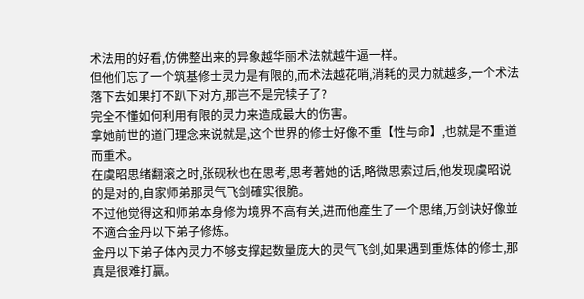术法用的好看,仿佛整出来的异象越华丽术法就越牛逼一样。
但他们忘了一个筑基修士灵力是有限的,而术法越花哨,消耗的灵力就越多,一个术法落下去如果打不趴下对方,那岂不是完犊子了?
完全不懂如何利用有限的灵力来造成最大的伤害。
拿她前世的道门理念来说就是,这个世界的修士好像不重【性与命】,也就是不重道而重术。
在虞昭思绪翻滚之时,张砚秋也在思考,思考著她的话,略微思索过后,他发现虞昭说的是对的,自家师弟那灵气飞剑確实很脆。
不过他觉得这和师弟本身修为境界不高有关,进而他產生了一个思绪,万剑诀好像並不適合金丹以下弟子修炼。
金丹以下弟子体內灵力不够支撑起数量庞大的灵气飞剑,如果遇到重炼体的修士,那真是很难打贏。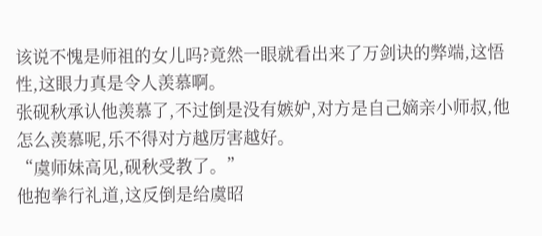该说不愧是师祖的女儿吗?竟然一眼就看出来了万剑诀的弊端,这悟性,这眼力真是令人羡慕啊。
张砚秋承认他羡慕了,不过倒是没有嫉妒,对方是自己嫡亲小师叔,他怎么羡慕呢,乐不得对方越厉害越好。
“虞师妹高见,砚秋受教了。”
他抱拳行礼道,这反倒是给虞昭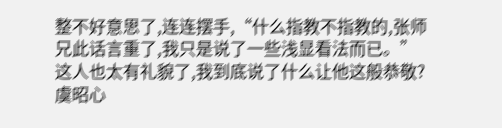整不好意思了,连连摆手,“什么指教不指教的,张师兄此话言重了,我只是说了一些浅显看法而已。”
这人也太有礼貌了,我到底说了什么让他这般恭敬?
虞昭心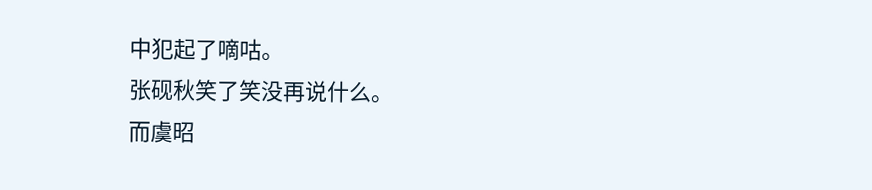中犯起了嘀咕。
张砚秋笑了笑没再说什么。
而虞昭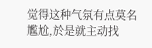觉得这种气氛有点莫名尷尬,於是就主动找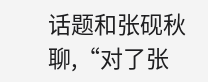话题和张砚秋聊,“对了张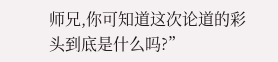师兄,你可知道这次论道的彩头到底是什么吗?”